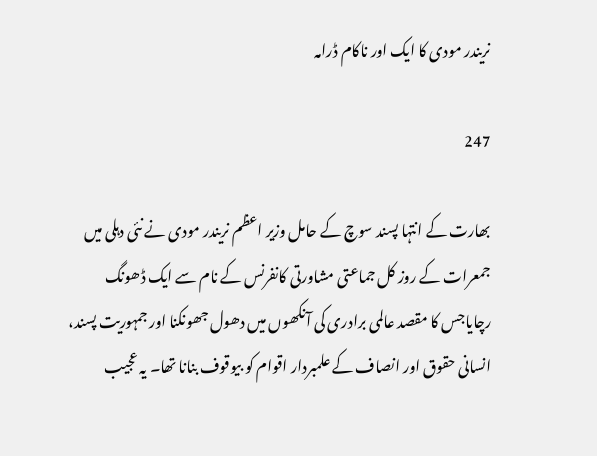نریندر مودی کا ایک اور ناکام ڈرامہ

247

بھارت کے انتہا پسند سوچ کے حامل وزیر اعظم نریندر مودی نے نئی دہلی میں جمعرات کے روز کل جماعتی مشاورتی کانفرنس کے نام سے ایک ڈھونگ رچایاجس کا مقصد عالمی برادری کی آنکھوں میں دھول جھونکنا اور جمہوریت پسند، انسانی حقوق اور انصاف کے علمبردار اقوام کو بیوقوف بنانا تھا۔ یہ عجیب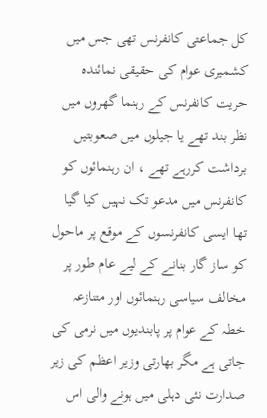کل جماعتی کانفرنس تھی جس میں کشمیری عوام کی حقیقی نمائندہ حریت کانفرنس کے رہنما گھروں میں نظر بند تھے یا جیلوں میں صعوبتیں برداشت کررہے تھے ، ان رہنمائوں کو کانفرنس میں مدعو تک نہیں کیا گیا تھا ایسی کانفرنسوں کے موقع پر ماحول کو ساز گار بنانے کے لیے عام طور پر مخالف سیاسی رہنمائوں اور متنازعہ خطہ کے عوام پر پابندیوں میں نرمی کی جاتی ہے مگر بھارتی وزیر اعظم کی زیر صدارت نئی دہلی میں ہونے والی اس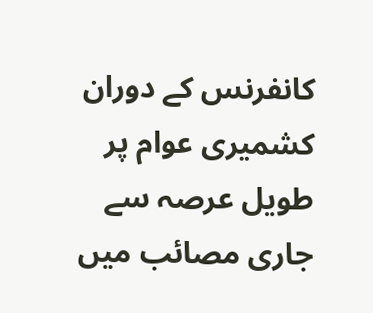کانفرنس کے دوران کشمیری عوام پر طویل عرصہ سے جاری مصائب میں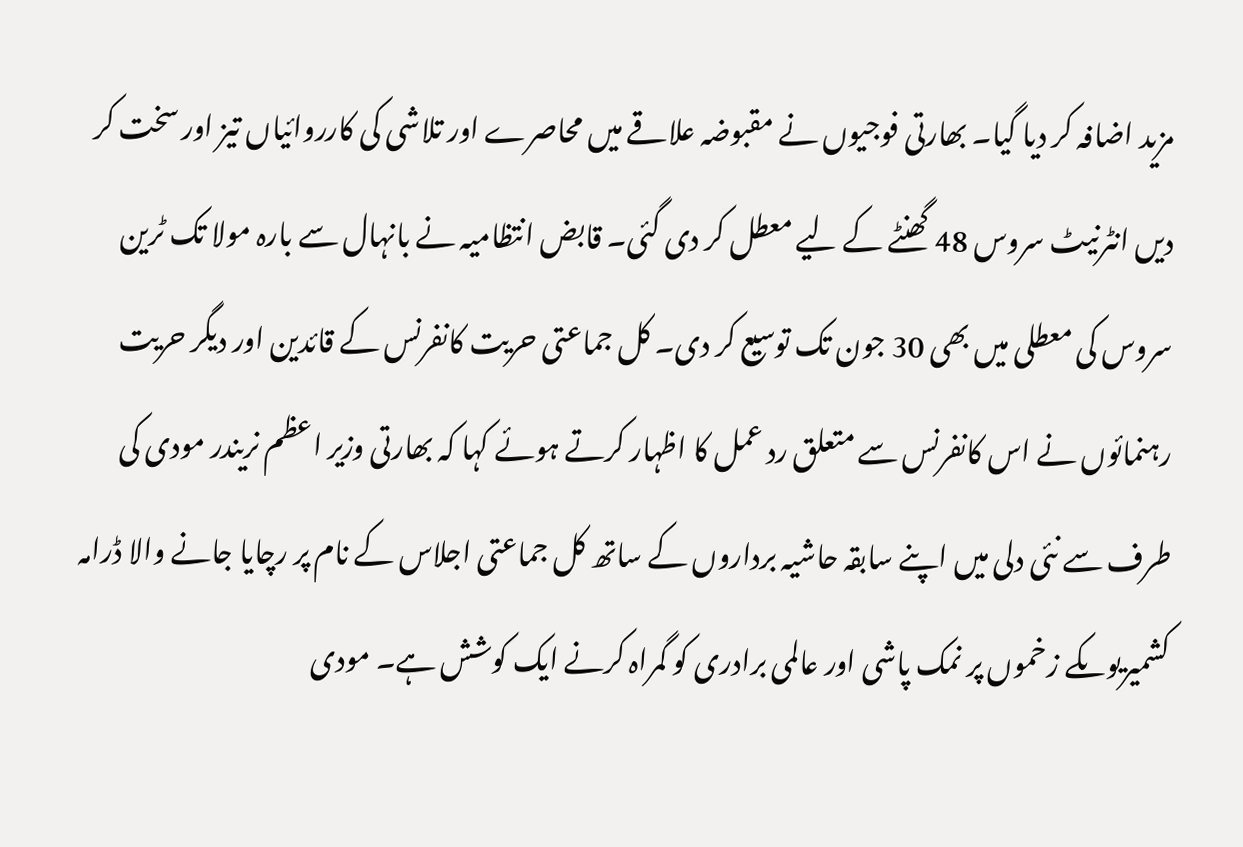مزید اضافہ کر دیا گیا۔ بھارتی فوجیوں نے مقبوضہ علاقے میں محاصرے اور تلاشی کی کارروائیاں تیز اور سخت کر دیں انٹرنیٹ سروس 48 گھنٹے کے لیے معطل کر دی گئی۔ قابض انتظامیہ نے بانہال سے بارہ مولا تک ٹرین سروس کی معطلی میں بھی 30 جون تک توسیع کر دی۔ کل جماعتی حریت کانفرنس کے قائدین اور دیگر حریت رہنمائوں نے اس کانفرنس سے متعلق رد عمل کا اظہار کرتے ہوئے کہا کہ بھارتی وزیر اعظم نریندر مودی کی طرف سے نئی دلی میں اپنے سابقہ حاشیہ برداروں کے ساتھ کل جماعتی اجلاس کے نام پر رچایا جانے والا ڈرامہ کشمیریوںکے زخموں پر نمک پاشی اور عالمی برادری کو گمراہ کرنے ایک کوشش ہے۔ مودی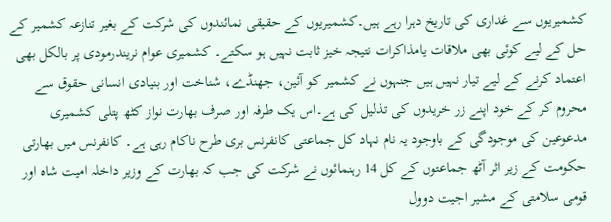کشمیریوں سے غداری کی تاریخ دہرا رہے ہیں۔کشمیریوں کے حقیقی نمائندوں کی شرکت کے بغیر تنازعہ کشمیر کے حل کے لیے کوئی بھی ملاقات یامذاکرات نتیجہ خیز ثابت نہیں ہو سکتے۔ کشمیری عوام نریندرمودی پر بالکل بھی اعتماد کرنے کے لیے تیار نہیں ہیں جنہوں نے کشمیر کو آئین، جھنڈے، شناخت اور بنیادی انسانی حقوق سے محروم کر کے خود اپنے زر خریدوں کی تذلیل کی ہے۔اس یک طرفہ اور صرف بھارت نواز کٹھ پتلی کشمیری مدعوعین کی موجودگی کے باوجود یہ نام نہاد کل جماعتی کانفرنس بری طرح ناکام رہی ہے۔ کانفرنس میں بھارتی حکومت کے زیر اثر آٹھ جماعتوں کے کل 14 رہنمائوں نے شرکت کی جب کہ بھارت کے وزیر داخلہ امیت شاہ اور قومی سلامتی کے مشیر اجیت دوول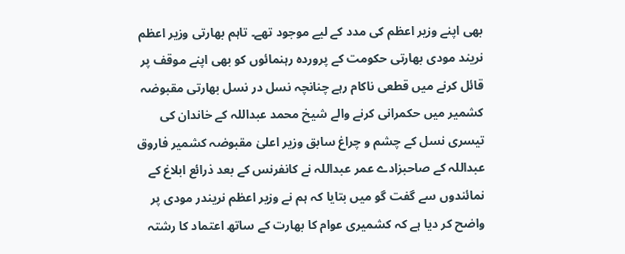بھی اپنے وزیر اعظم کی مدد کے لیے موجود تھے۔ تاہم بھارتی وزیر اعظم نریند مودی بھارتی حکومت کے پروردہ رہنمائوں کو بھی اپنے موقف پر قائل کرنے میں قطعی ناکام رہے چنانچہ نسل در نسل بھارتی مقبوضہ کشمیر میں حکمرانی کرنے والے شیخ محمد عبداللہ کے خاندان کی تیسری نسل کے چشم و چراغ سابق وزیر اعلیٰ مقبوضہ کشمیر فاروق عبداللہ کے صاحبزادے عمر عبداللہ نے کانفرنس کے بعد ذرائع ابلاغ کے نمائندوں سے گفت گو میں بتایا کہ ہم نے وزیر اعظم نریندر مودی پر واضح کر دیا ہے کہ کشمیری عوام کا بھارت کے ساتھ اعتماد کا رشتہ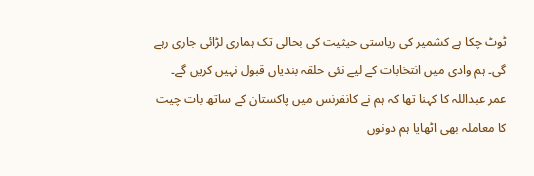ٹوٹ چکا ہے کشمیر کی ریاستی حیثیت کی بحالی تک ہماری لڑائی جاری رہے گی۔ ہم وادی میں انتخابات کے لیے نئی حلقہ بندیاں قبول نہیں کریں گے۔ عمر عبداللہ کا کہنا تھا کہ ہم نے کانفرنس میں پاکستان کے ساتھ بات چیت کا معاملہ بھی اٹھایا ہم دونوں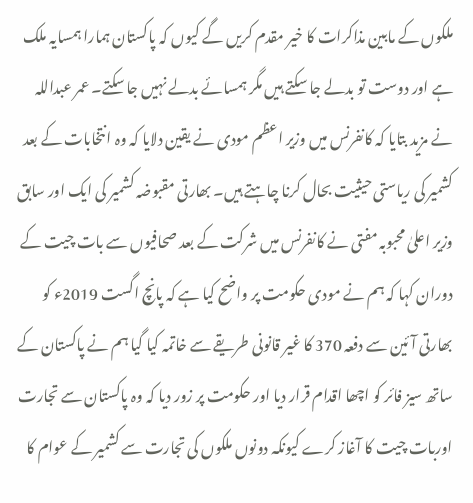ملکوں کے مابین مذاکرات کا خیر مقدم کریں گے کیوں کہ پاکستان ہمارا ہمسایہ ملک ہے اور دوست تو بدلے جا سکتے ہیں مگر ہمسائے بدلے نہیں جا سکتے۔ عمر عبداللہ نے مزید بتایا کہ کانفرنس میں وزیر اعظم مودی نے یقین دلایا کہ وہ انتخابات کے بعد کشمیر کی ریاستی حیثیت بحال کرنا چاہتے ہیں۔ بھارتی مقبوضہ کشمیر کی ایک اور سابق وزیر اعلیٰ محبوبہ مفتی نے کانفرنس میں شرکت کے بعد صحافیوں سے بات چیت کے دوران کہا کہ ہم نے مودی حکومت پر واضح کیا ہے کہ پانچ اگست 2019ء کو بھارتی آئین سے دفعہ 370 کا غیر قانونی طریقے سے خاتمہ کیا گیا ہم نے پاکستان کے ساتھ سیز فائر کو اچھا اقدام قرار دیا اور حکومت پر زور دیا کہ وہ پاکستان سے تجارت اوربات چیت کا آغاز کرے کیونکہ دونوں ملکوں کی تجارت سے کشمیر کے عوام کا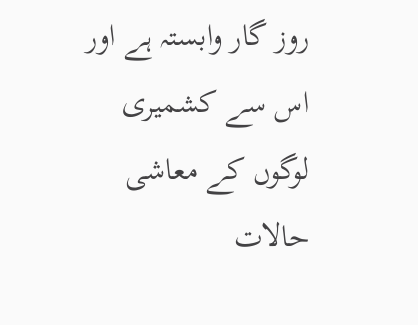روز گار وابستہ ہے اور اس سے کشمیری لوگوں کے معاشی حالات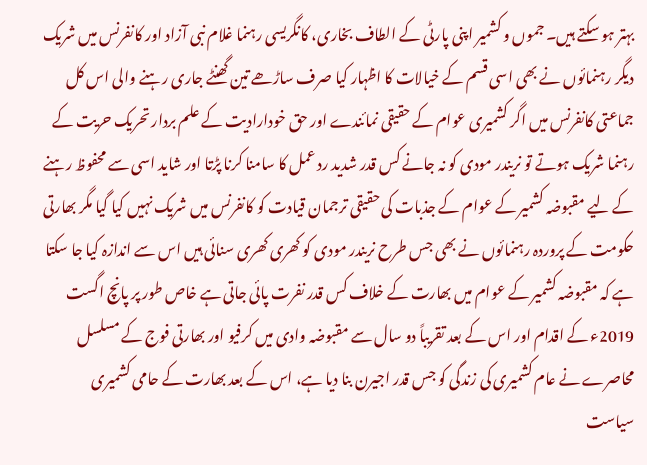بہتر ہو سکتے ہیں۔ جموں و کشمیر اپنی پارٹی کے الطاف بخاری، کانگریسی رہنما غلام نبی آزاد اور کانفرنس میں شریک دیگر رہنمائوں نے بھی اسی قسم کے خیالات کا اظہار کیا صرف ساڑھے تین گھنٹے جاری رہنے والی اس کل جماعتی کانفرنس میں اگر کشمیری عوام کے حقیقی نمائندے اور حق خودارادیت کے علم بردار تحریک حریت کے رہنما شریک ہوتے تو نریندر مودی کو نہ جانے کس قدر شدید رد عمل کا سامنا کرنا پڑتا اور شاید اسی سے محفوظ رہنے کے لیے مقبوضہ کشمیر کے عوام کے جذبات کی حقیقی ترجمان قیادت کو کانفرنس میں شریک نہیں کیا گیا مگر بھارتی حکومت کے پروردہ رہنمائوں نے بھی جس طرح نریندر مودی کو کھری کھری سنائی ہیں اس سے اندازہ کیا جا سکتا ہے کہ مقبوضہ کشمیر کے عوام میں بھارت کے خلاف کس قدر نفرت پائی جاتی ہے خاص طور پر پانچ اگست 2019ء کے اقدام اور اس کے بعد تقریباً دو سال سے مقبوضہ وادی میں کرفیو اور بھارتی فوج کے مسلسل محاصرے نے عام کشمیری کی زندگی کو جس قدر اجیرن بنا دیا ہے، اس کے بعد بھارت کے حامی کشمیری سیاست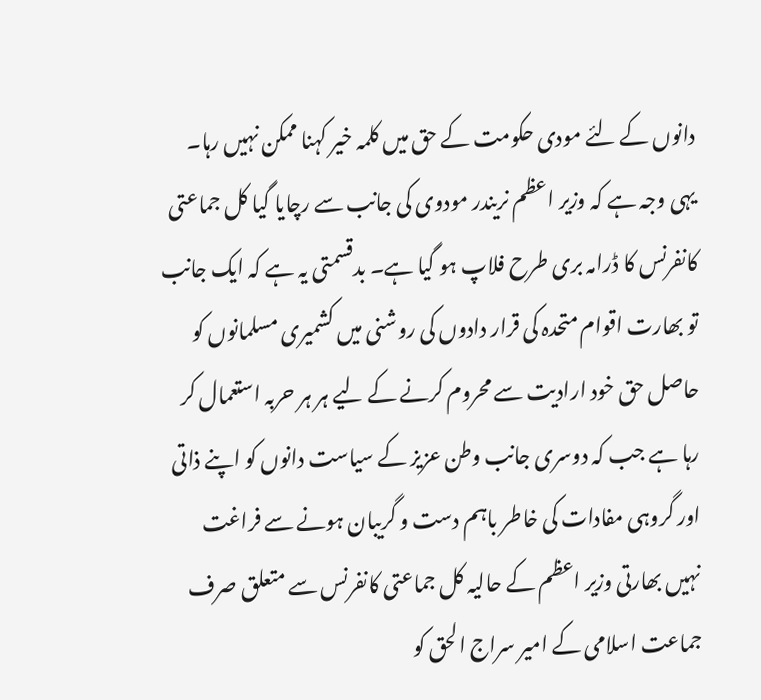دانوں کے لئے مودی حکومت کے حق میں کلمہ خیر کہنا ممکن نہیں رہا۔ یہی وجہ ہے کہ وزیر اعظم نریندر مودوی کی جانب سے رچایا گیا کل جماعتی کانفرنس کا ڈرامہ بری طرح فلاپ ہو گیا ہے۔ بدقسمتی یہ ہے کہ ایک جانب تو بھارت اقوام متحدہ کی قرار دادوں کی روشنی میں کشمیری مسلمانوں کو حاصل حق خود ارادیت سے محروم کرنے کے لیے ہر ہر حربہ استعمال کر رہا ہے جب کہ دوسری جانب وطن عزیز کے سیاست دانوں کو اپنے ذاتی اور گروہی مفادات کی خاطر باہم دست و گریبان ہونے سے فراغت نہیں بھارتی وزیر اعظم کے حالیہ کل جماعتی کانفرنس سے متعلق صرف جماعت اسلامی کے امیر سراج الحق کو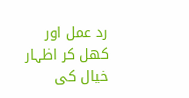رد عمل اور کھل کر اظہار خیال کی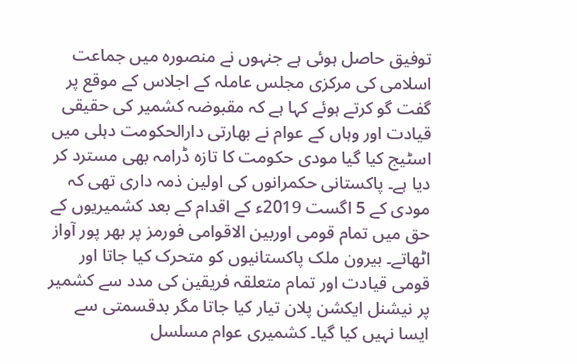توفیق حاصل ہوئی ہے جنہوں نے منصورہ میں جماعت اسلامی کی مرکزی مجلس عاملہ کے اجلاس کے موقع پر گفت گو کرتے ہوئے کہا ہے کہ مقبوضہ کشمیر کی حقیقی قیادت اور وہاں کے عوام نے بھارتی دارالحکومت دہلی میں اسٹیج کیا گیا مودی حکومت کا تازہ ڈرامہ بھی مسترد کر دیا ہے۔ پاکستانی حکمرانوں کی اولین ذمہ داری تھی کہ مودی کے 5 اگست 2019ء کے اقدام کے بعد کشمیریوں کے حق میں تمام قومی اوربین الاقوامی فورمز پر بھر پور آواز اٹھاتے۔ بیرون ملک پاکستانیوں کو متحرک کیا جاتا اور قومی قیادت اور تمام متعلقہ فریقین کی مدد سے کشمیر پر نیشنل ایکشن پلان تیار کیا جاتا مگر بدقسمتی سے ایسا نہیں کیا گیا۔ کشمیری عوام مسلسل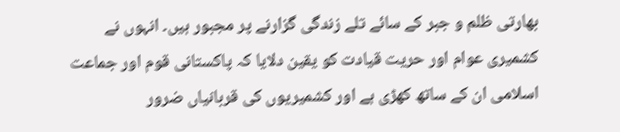بھارتی ظلم و جبر کے سائے تلے زندگی گزارنے پر مجبور ہیں۔ انہوں نے کشمیری عوام اور حریت قیادت کو یقین دلایا کہ پاکستانی قوم اور جماعت اسلامی ان کے ساتھ کھڑی ہے اور کشمیریوں کی قربانیاں ضرور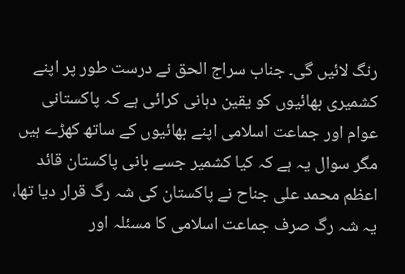رنگ لائیں گی۔ جناب سراج الحق نے درست طور پر اپنے کشمیری بھائیوں کو یقین دہانی کرائی ہے کہ پاکستانی عوام اور جماعت اسلامی اپنے بھائیوں کے ساتھ کھڑے ہیں مگر سوال یہ ہے کہ کیا کشمیر جسے بانی پاکستان قائد اعظم محمد علی جناح نے پاکستان کی شہ رگ قرار دیا تھا، یہ شہ رگ صرف جماعت اسلامی کا مسئلہ اور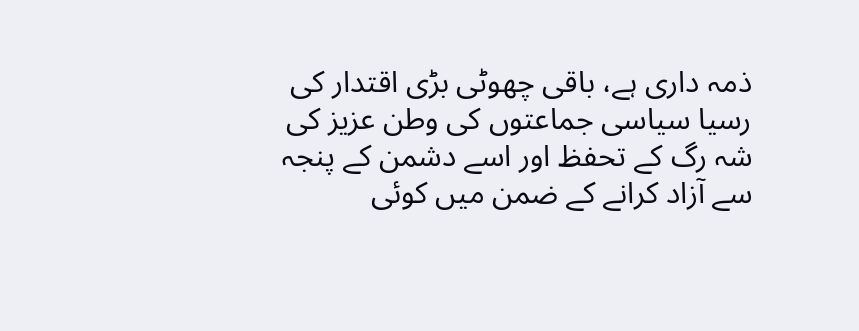ذمہ داری ہے، باقی چھوٹی بڑی اقتدار کی رسیا سیاسی جماعتوں کی وطن عزیز کی شہ رگ کے تحفظ اور اسے دشمن کے پنجہ سے آزاد کرانے کے ضمن میں کوئی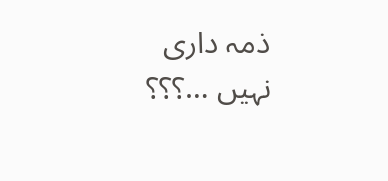ذمہ داری نہیں …؟؟؟